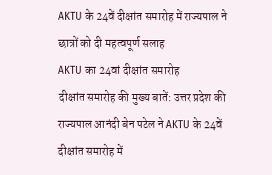AKTU के 24वें दीक्षांत समारोह में राज्यपाल ने छात्रों को दी महत्वपूर्ण सलाह
AKTU का 24वां दीक्षांत समारोह
दीक्षांत समारोह की मुख्य बातें: उत्तर प्रदेश की राज्यपाल आनंदी बेन पटेल ने AKTU के 24वें दीक्षांत समारोह में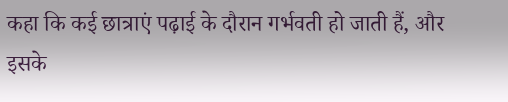कहा कि कई छात्राएं पढ़ाई के दौरान गर्भवती हो जाती हैं, और इसके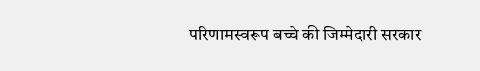परिणामस्वरूप बच्चे की जिम्मेदारी सरकार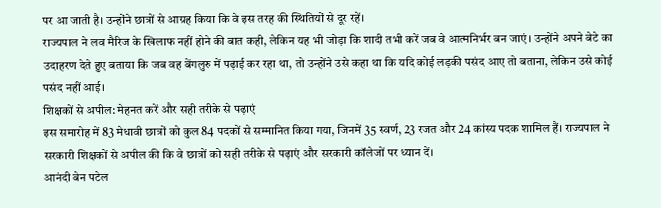पर आ जाती है। उन्होंने छात्रों से आग्रह किया कि वे इस तरह की स्थितियों से दूर रहें।
राज्यपाल ने लव मैरिज के खिलाफ नहीं होने की बात कही, लेकिन यह भी जोड़ा कि शादी तभी करें जब वे आत्मनिर्भर बन जाएं। उन्होंने अपने बेटे का उदाहरण देते हुए बताया कि जब वह बेंगलुरु में पढ़ाई कर रहा था, तो उन्होंने उसे कहा था कि यदि कोई लड़की पसंद आए तो बताना, लेकिन उसे कोई पसंद नहीं आई।
शिक्षकों से अपील: मेहनत करें और सही तरीके से पढ़ाएं
इस समारोह में 83 मेधावी छात्रों को कुल 84 पदकों से सम्मानित किया गया, जिनमें 35 स्वर्ण, 23 रजत और 24 कांस्य पदक शामिल हैं। राज्यपाल ने सरकारी शिक्षकों से अपील की कि वे छात्रों को सही तरीके से पढ़ाएं और सरकारी कॉलेजों पर ध्यान दें।
आनंदी बेन पटेल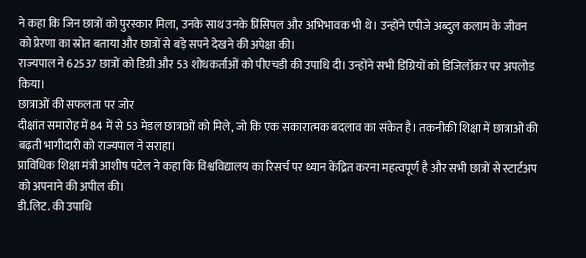ने कहा कि जिन छात्रों को पुरस्कार मिला, उनके साथ उनके प्रिंसिपल और अभिभावक भी थे। उन्होंने एपीजे अब्दुल कलाम के जीवन को प्रेरणा का स्रोत बताया और छात्रों से बड़े सपने देखने की अपेक्षा की।
राज्यपाल ने 62537 छात्रों को डिग्री और 53 शोधकर्ताओं को पीएचडी की उपाधि दी। उन्होंने सभी डिग्रियों को डिजिलॉकर पर अपलोड किया।
छात्राओं की सफलता पर जोर
दीक्षांत समारोह में 84 में से 53 मेडल छात्राओं को मिले, जो कि एक सकारात्मक बदलाव का संकेत है। तकनीकी शिक्षा में छात्राओं की बढ़ती भागीदारी को राज्यपाल ने सराहा।
प्राविधिक शिक्षा मंत्री आशीष पटेल ने कहा कि विश्वविद्यालय का रिसर्च पर ध्यान केंद्रित करना महत्वपूर्ण है और सभी छात्रों से स्टार्टअप को अपनाने की अपील की।
डी.लिट. की उपाधि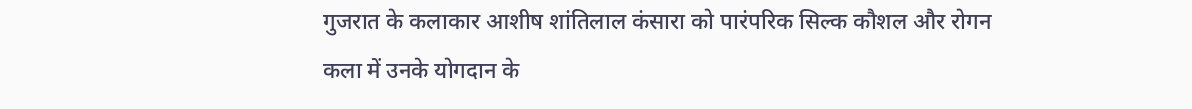गुजरात के कलाकार आशीष शांतिलाल कंसारा को पारंपरिक सिल्क कौशल और रोगन कला में उनके योगदान के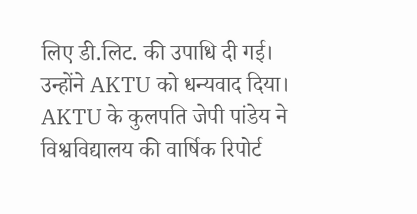लिए डी.लिट. की उपाधि दी गई। उन्होंने AKTU को धन्यवाद दिया।
AKTU के कुलपति जेपी पांडेय ने विश्वविद्यालय की वार्षिक रिपोर्ट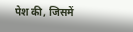पेश की, जिसमें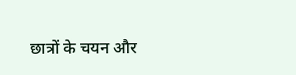छात्रों के चयन और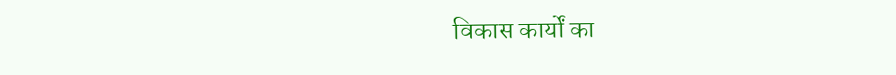विकास कार्यों का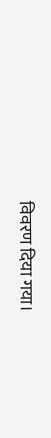विवरण दिया गया।